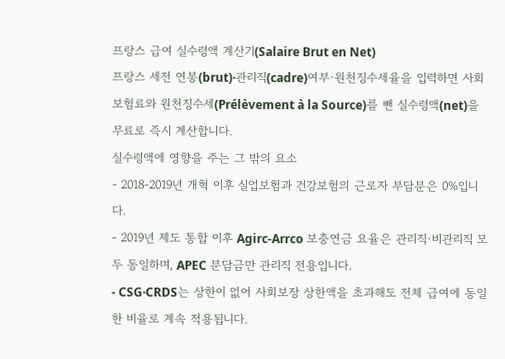프랑스 급여 실수령액 계산기(Salaire Brut en Net)
프랑스 세전 연봉(brut)·관리직(cadre)여부·원천징수세율을 입력하면 사회보험료와 원천징수세(Prélèvement à la Source)를 뺀 실수령액(net)을 무료로 즉시 계산합니다.
실수령액에 영향을 주는 그 밖의 요소
- 2018-2019년 개혁 이후 실업보험과 건강보험의 근로자 부담분은 0%입니다.
- 2019년 제도 통합 이후 Agirc-Arrco 보충연금 요율은 관리직·비관리직 모두 동일하며, APEC 분담금만 관리직 전용입니다.
- CSG·CRDS는 상한이 없어 사회보장 상한액을 초과해도 전체 급여에 동일한 비율로 계속 적용됩니다.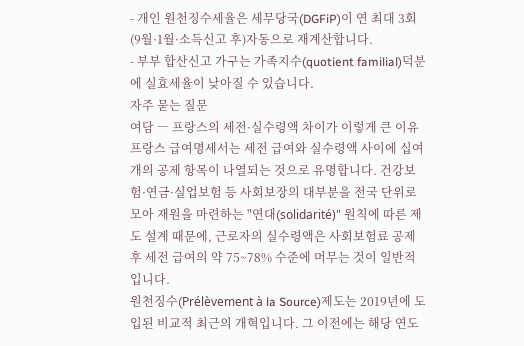- 개인 원천징수세율은 세무당국(DGFiP)이 연 최대 3회(9월·1월·소득신고 후)자동으로 재계산합니다.
- 부부 합산신고 가구는 가족지수(quotient familial)덕분에 실효세율이 낮아질 수 있습니다.
자주 묻는 질문
여담 ― 프랑스의 세전·실수령액 차이가 이렇게 큰 이유
프랑스 급여명세서는 세전 급여와 실수령액 사이에 십여 개의 공제 항목이 나열되는 것으로 유명합니다. 건강보험·연금·실업보험 등 사회보장의 대부분을 전국 단위로 모아 재원을 마련하는 "연대(solidarité)" 원칙에 따른 제도 설계 때문에, 근로자의 실수령액은 사회보험료 공제 후 세전 급여의 약 75~78% 수준에 머무는 것이 일반적입니다.
원천징수(Prélèvement à la Source)제도는 2019년에 도입된 비교적 최근의 개혁입니다. 그 이전에는 해당 연도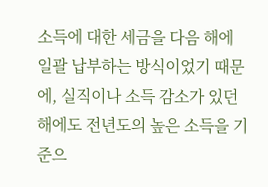소득에 대한 세금을 다음 해에 일괄 납부하는 방식이었기 때문에, 실직이나 소득 감소가 있던 해에도 전년도의 높은 소득을 기준으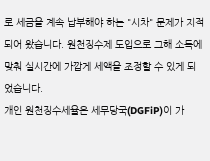로 세금을 계속 납부해야 하는 "시차" 문제가 지적되어 왔습니다. 원천징수제 도입으로 그해 소득에 맞춰 실시간에 가깝게 세액을 조정할 수 있게 되었습니다.
개인 원천징수세율은 세무당국(DGFiP)이 가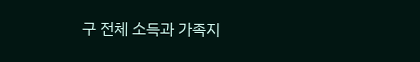구 전체 소득과 가족지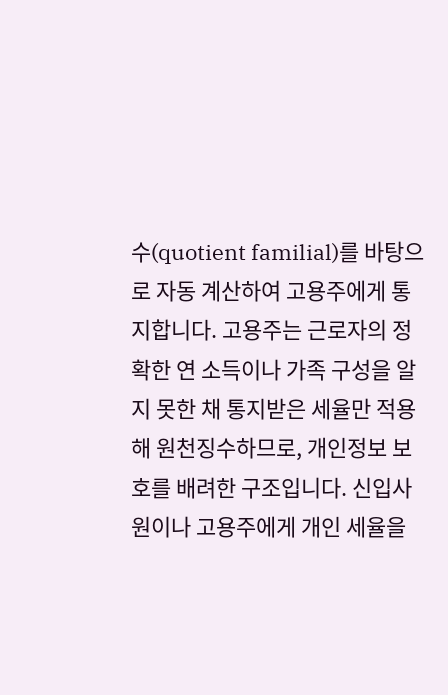수(quotient familial)를 바탕으로 자동 계산하여 고용주에게 통지합니다. 고용주는 근로자의 정확한 연 소득이나 가족 구성을 알지 못한 채 통지받은 세율만 적용해 원천징수하므로, 개인정보 보호를 배려한 구조입니다. 신입사원이나 고용주에게 개인 세율을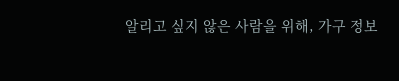알리고 싶지 않은 사람을 위해, 가구 정보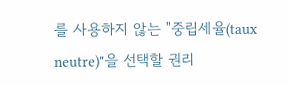를 사용하지 않는 "중립세율(taux neutre)"을 선택할 권리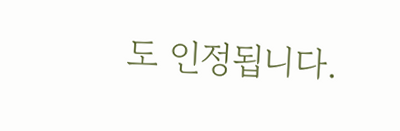도 인정됩니다.